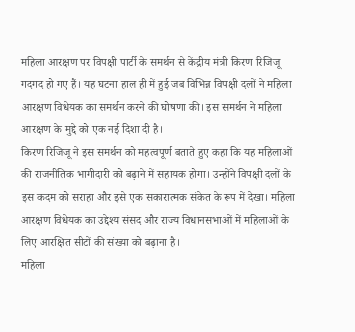महिला आरक्षण पर विपक्षी पार्टी के समर्थन से केंद्रीय मंत्री किरण रिजिजू गदगद हो गए हैं। यह घटना हाल ही में हुई जब विभिन्न विपक्षी दलों ने महिला आरक्षण विधेयक का समर्थन करने की घोषणा की। इस समर्थन ने महिला आरक्षण के मुद्दे को एक नई दिशा दी है।
किरण रिजिजू ने इस समर्थन को महत्वपूर्ण बताते हुए कहा कि यह महिलाओं की राजनीतिक भागीदारी को बढ़ाने में सहायक होगा। उन्होंने विपक्षी दलों के इस कदम को सराहा और इसे एक सकारात्मक संकेत के रूप में देखा। महिला आरक्षण विधेयक का उद्देश्य संसद और राज्य विधानसभाओं में महिलाओं के लिए आरक्षित सीटों की संख्या को बढ़ाना है।
महिला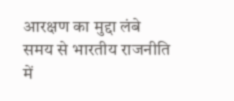आरक्षण का मुद्दा लंबे समय से भारतीय राजनीति में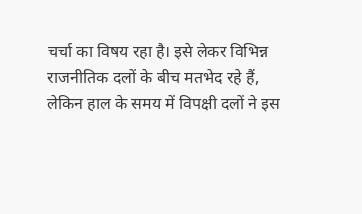चर्चा का विषय रहा है। इसे लेकर विभिन्न राजनीतिक दलों के बीच मतभेद रहे हैं, लेकिन हाल के समय में विपक्षी दलों ने इस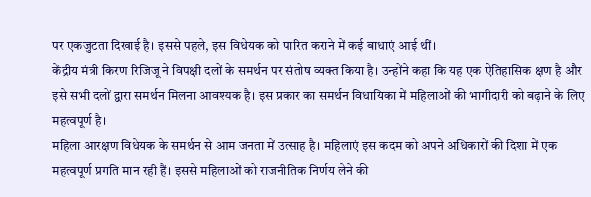पर एकजुटता दिखाई है। इससे पहले, इस विधेयक को पारित कराने में कई बाधाएं आई थीं।
केंद्रीय मंत्री किरण रिजिजू ने विपक्षी दलों के समर्थन पर संतोष व्यक्त किया है। उन्होंने कहा कि यह एक ऐतिहासिक क्षण है और इसे सभी दलों द्वारा समर्थन मिलना आवश्यक है। इस प्रकार का समर्थन विधायिका में महिलाओं की भागीदारी को बढ़ाने के लिए महत्वपूर्ण है।
महिला आरक्षण विधेयक के समर्थन से आम जनता में उत्साह है। महिलाएं इस कदम को अपने अधिकारों की दिशा में एक महत्वपूर्ण प्रगति मान रही हैं। इससे महिलाओं को राजनीतिक निर्णय लेने की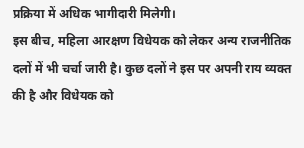प्रक्रिया में अधिक भागीदारी मिलेगी।
इस बीच, महिला आरक्षण विधेयक को लेकर अन्य राजनीतिक दलों में भी चर्चा जारी है। कुछ दलों ने इस पर अपनी राय व्यक्त की है और विधेयक को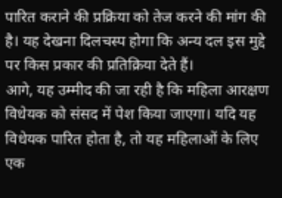पारित कराने की प्रक्रिया को तेज करने की मांग की है। यह देखना दिलचस्प होगा कि अन्य दल इस मुद्दे पर किस प्रकार की प्रतिक्रिया देते हैं।
आगे, यह उम्मीद की जा रही है कि महिला आरक्षण विधेयक को संसद में पेश किया जाएगा। यदि यह विधेयक पारित होता है, तो यह महिलाओं के लिए एक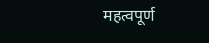महत्वपूर्ण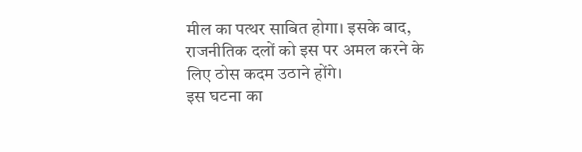मील का पत्थर साबित होगा। इसके बाद, राजनीतिक दलों को इस पर अमल करने के लिए ठोस कदम उठाने होंगे।
इस घटना का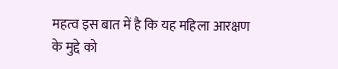महत्व इस बात में है कि यह महिला आरक्षण के मुद्दे को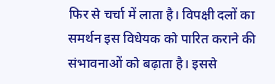फिर से चर्चा में लाता है। विपक्षी दलों का समर्थन इस विधेयक को पारित कराने की संभावनाओं को बढ़ाता है। इससे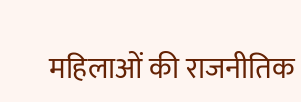महिलाओं की राजनीतिक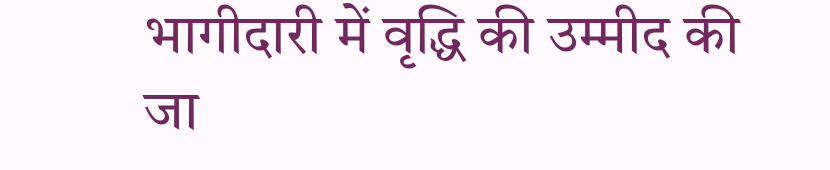भागीदारी में वृद्धि की उम्मीद की जा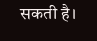सकती है।